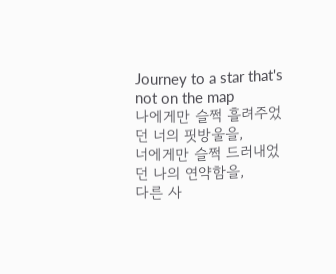Journey to a star that's not on the map
나에게만 슬쩍 흘려주었던 너의 핏방울을,
너에게만 슬쩍 드러내었던 나의 연약함을,
다른 사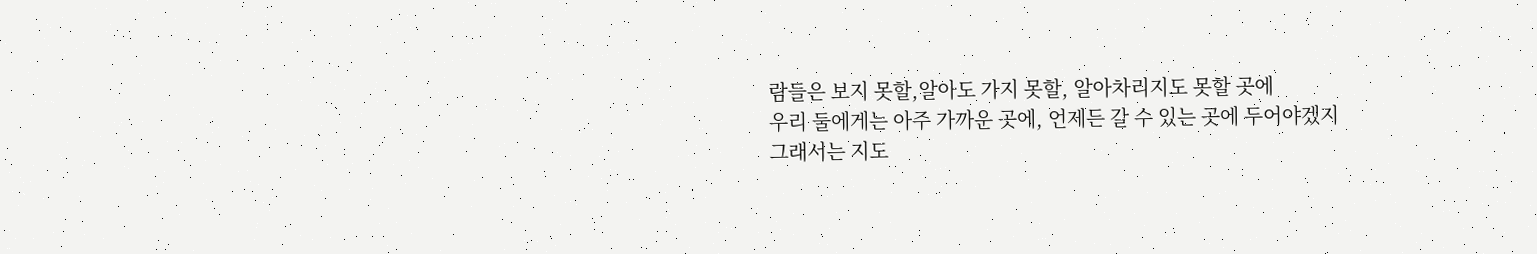람들은 보지 못할,알아도 가지 못할, 알아차리지도 못할 곳에
우리 둘에게는 아주 가까운 곳에, 언제든 갈 수 있는 곳에 두어야겠지
그래서는 지도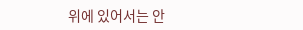위에 있어서는 안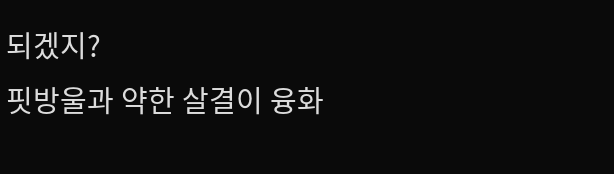되겠지?
핏방울과 약한 살결이 융화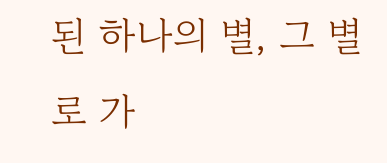된 하나의 별, 그 별로 가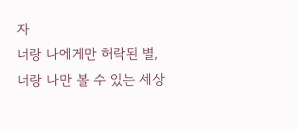자
너랑 나에게만 허락된 별,
너랑 나만 볼 수 있는 세상